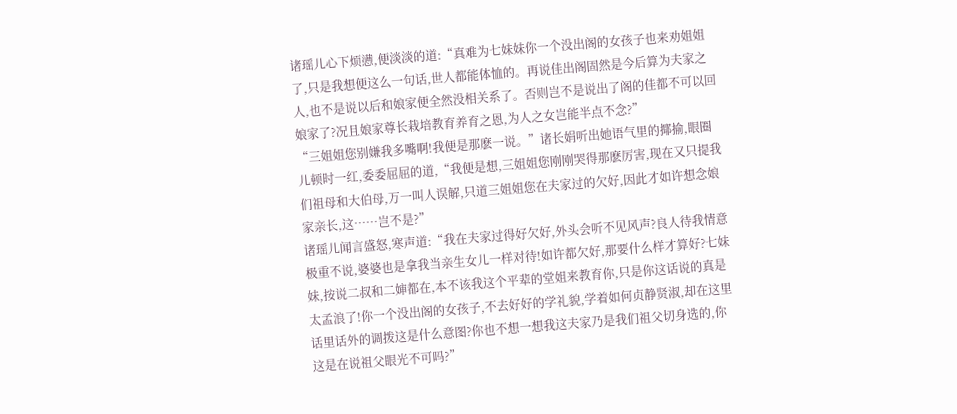诸瑶儿心下烦懑,便淡淡的道:“真难为七妹妹你一个没出阁的女孩子也来劝姐姐了,只是我想便这么一句话,世人都能体恤的。再说佳出阁固然是今后算为夫家之人,也不是说以后和娘家便全然没相关系了。否则岂不是说出了阁的佳都不可以回娘家了?况且娘家尊长栽培教育养育之恩,为人之女岂能半点不念?”
“三姐姐您别嫌我多嘴啊!我便是那麽一说。”诸长娟听出她语气里的揶揄,眼圈儿顿时一红,委委屈屈的道,“我便是想,三姐姐您刚刚哭得那麽厉害,现在又只提我们祖母和大伯母,万一叫人误解,只道三姐姐您在夫家过的欠好,因此才如许想念娘家亲长,这……岂不是?”
诸瑶儿闻言盛怒,寒声道:“我在夫家过得好欠好,外头会听不见风声?良人待我情意极重不说,婆婆也是拿我当亲生女儿一样对待!如许都欠好,那要什么样才算好?七妹妹,按说二叔和二婶都在,本不该我这个平辈的堂姐来教育你,只是你这话说的真是太孟浪了!你一个没出阁的女孩子,不去好好的学礼貌,学着如何贞静贤淑,却在这里话里话外的调拨这是什么意图?你也不想一想我这夫家乃是我们祖父切身选的,你这是在说祖父眼光不可吗?”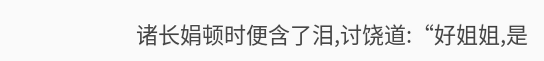诸长娟顿时便含了泪,讨饶道:“好姐姐,是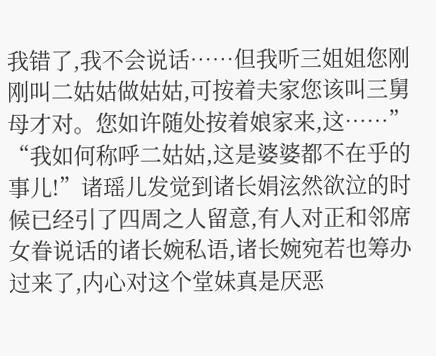我错了,我不会说话……但我听三姐姐您刚刚叫二姑姑做姑姑,可按着夫家您该叫三舅母才对。您如许随处按着娘家来,这……”
“我如何称呼二姑姑,这是婆婆都不在乎的事儿!”诸瑶儿发觉到诸长娟泫然欲泣的时候已经引了四周之人留意,有人对正和邻席女眷说话的诸长婉私语,诸长婉宛若也筹办过来了,内心对这个堂妹真是厌恶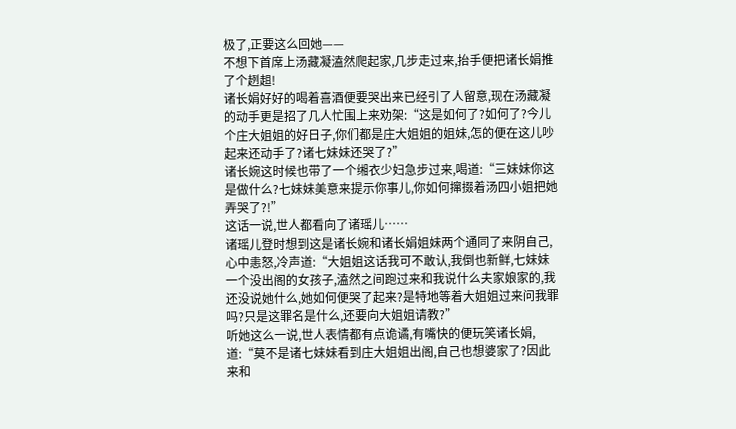极了,正要这么回她——
不想下首席上汤藏凝溘然爬起家,几步走过来,抬手便把诸长娟推了个趔趄!
诸长娟好好的喝着喜酒便要哭出来已经引了人留意,现在汤藏凝的动手更是招了几人忙围上来劝架:“这是如何了?如何了?今儿个庄大姐姐的好日子,你们都是庄大姐姐的姐妹,怎的便在这儿吵起来还动手了?诸七妹妹还哭了?”
诸长婉这时候也带了一个缃衣少妇急步过来,喝道:“三妹妹你这是做什么?七妹妹美意来提示你事儿,你如何撺掇着汤四小姐把她弄哭了?!”
这话一说,世人都看向了诸瑶儿……
诸瑶儿登时想到这是诸长婉和诸长娟姐妹两个通同了来阴自己,心中恚怒,冷声道:“大姐姐这话我可不敢认,我倒也新鲜,七妹妹一个没出阁的女孩子,溘然之间跑过来和我说什么夫家娘家的,我还没说她什么,她如何便哭了起来?是特地等着大姐姐过来问我罪吗?只是这罪名是什么,还要向大姐姐请教?”
听她这么一说,世人表情都有点诡谲,有嘴快的便玩笑诸长娟,道:“莫不是诸七妹妹看到庄大姐姐出阁,自己也想婆家了?因此来和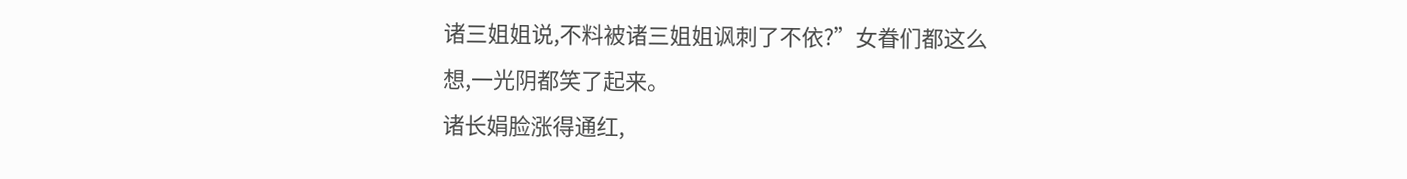诸三姐姐说,不料被诸三姐姐讽刺了不依?”女眷们都这么想,一光阴都笑了起来。
诸长娟脸涨得通红,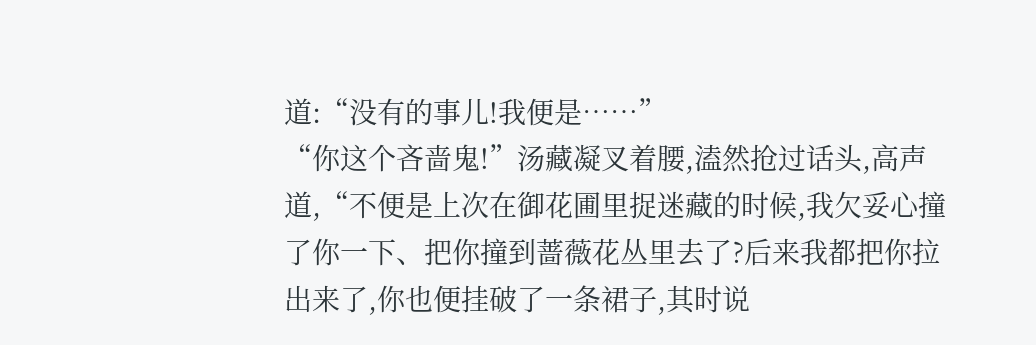道:“没有的事儿!我便是……”
“你这个吝啬鬼!”汤藏凝叉着腰,溘然抢过话头,高声道,“不便是上次在御花圃里捉迷藏的时候,我欠妥心撞了你一下、把你撞到蔷薇花丛里去了?后来我都把你拉出来了,你也便挂破了一条裙子,其时说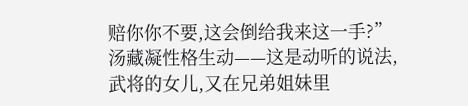赔你你不要,这会倒给我来这一手?”
汤藏凝性格生动——这是动听的说法,武将的女儿,又在兄弟姐妹里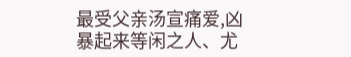最受父亲汤宣痛爱,凶暴起来等闲之人、尤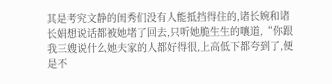其是考究文静的闺秀们没有人能抵挡得住的,诸长婉和诸长娟想说话都被她堵了回去,只听她脆生生的嚷道,“你跟我三嫂说什么她夫家的人都好得很,上高低下都夸到了,便是不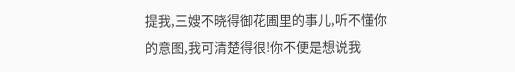提我,三嫂不晓得御花圃里的事儿,听不懂你的意图,我可清楚得很!你不便是想说我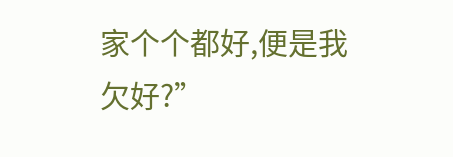家个个都好,便是我欠好?”